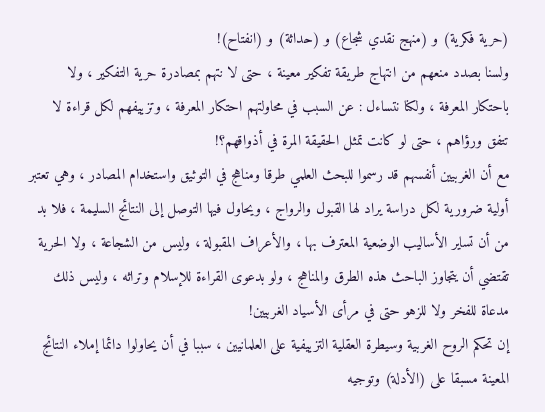(حرية فكرية) و (منهج نقدي شجاع) و (حداثة) و (انفتاح)!
ولسنا بصدد منعهم من انتهاج طريقة تفكير معينة ، حتى لا نتهم بمصادرة حرية التفكير ، ولا باحتكار المعرفة ، ولكنا نتساءل : عن السبب في محاولتهم احتكار المعرفة ، وتزييفهم لكل قراءة لا تتفق ورؤاهم ، حتى لو كانت تمثل الحقيقة المرة في أذواقهم؟!
مع أن الغربيين أنفسهم قد رسموا للبحث العلمي طرقا ومناهج في التوثيق واستخدام المصادر ، وهي تعتبر أولية ضرورية لكل دراسة يراد لها القبول والرواج ، ويحاول فيها التوصل إلى النتائج السليمة ، فلا بد من أن تساير الأساليب الوضعية المعترف بها ، والأعراف المقبولة ، وليس من الشجاعة ، ولا الحرية تقتضي أن يتجاوز الباحث هذه الطرق والمناهج ، ولو بدعوى القراءة للإسلام وتراثه ، وليس ذلك مدعاة للفخر ولا للزهو حتى في مرأى الأسياد الغربيين!
إن تحكم الروح الغربية وسيطرة العقلية التزييفية على العلمانيين ، سببا في أن يحاولوا دائما إملاء النتائج المعينة مسبقا على (الأدلة) وتوجيه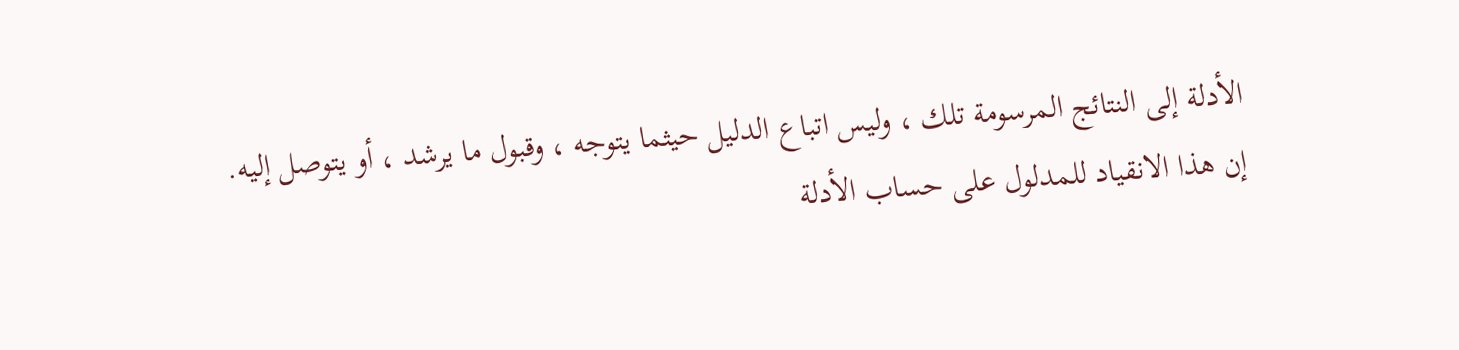الأدلة إلى النتائج المرسومة تلك ، وليس اتباع الدليل حيثما يتوجه ، وقبول ما يرشد ، أو يتوصل إليه.
إن هذا الانقياد للمدلول على حساب الأدلة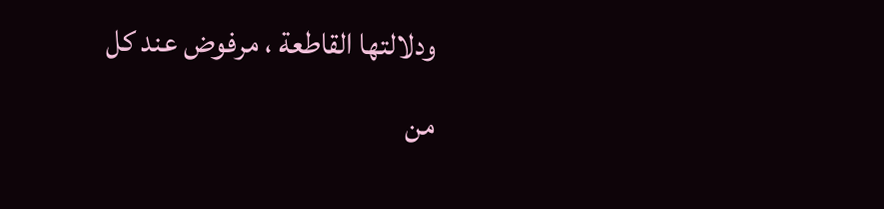ودلالتها القاطعة ، مرفوض عند كل من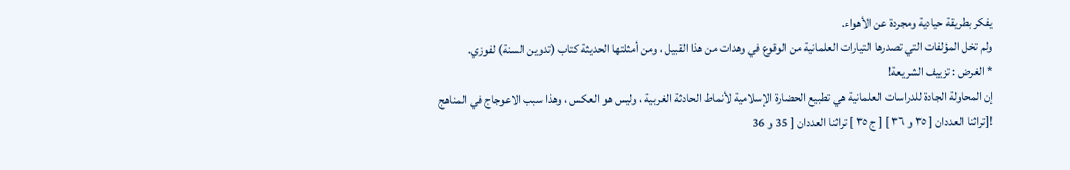يفكر بطريقة حيادية ومجردة عن الأهواء.
ولم تخل المؤلفات التي تصدرها التيارات العلمانية من الوقوع في وهدات من هذا القبيل ، ومن أمثلتها الحديثة كتاب (تدوين السنة) لفوزي.
* الغرض : تزييف الشريعة!
إن المحاولة الجادة للدراسات العلمانية هي تطبيع الحضارة الإسلامية لأنماط الحادثة الغربية ، وليس هو العكس ، وهذا سبب الاعوجاج في المناهج
![تراثنا العددان [ ٣٥ و ٣٦ ] [ ج ٣٥ ] تراثنا العددان [ 35 و 36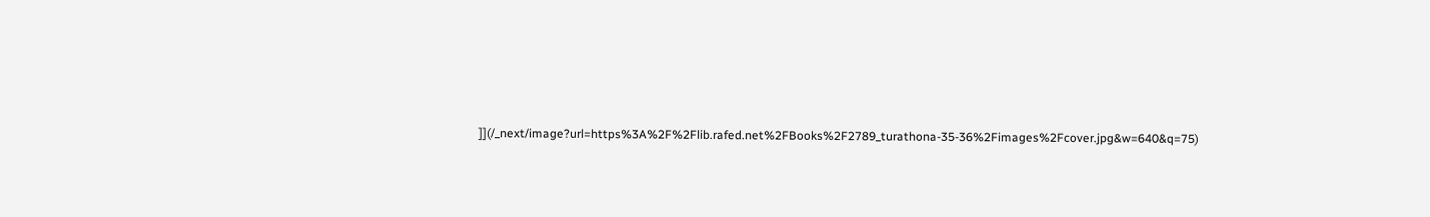]](/_next/image?url=https%3A%2F%2Flib.rafed.net%2FBooks%2F2789_turathona-35-36%2Fimages%2Fcover.jpg&w=640&q=75)